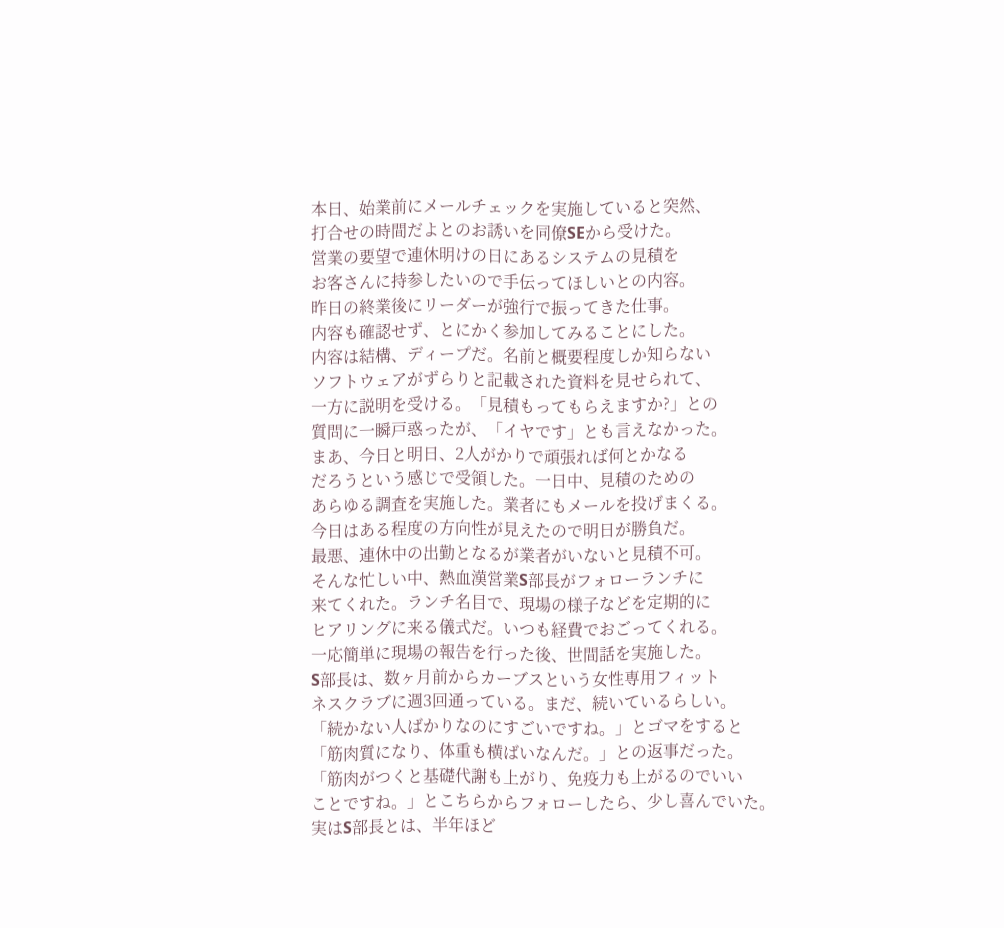本日、始業前にメールチェックを実施していると突然、
打合せの時間だよとのお誘いを同僚SEから受けた。
営業の要望で連休明けの日にあるシステムの見積を
お客さんに持参したいので手伝ってほしいとの内容。
昨日の終業後にリーダーが強行で振ってきた仕事。
内容も確認せず、とにかく参加してみることにした。
内容は結構、ディープだ。名前と概要程度しか知らない
ソフトウェアがずらりと記載された資料を見せられて、
一方に説明を受ける。「見積もってもらえますか?」との
質問に一瞬戸惑ったが、「イヤです」とも言えなかった。
まあ、今日と明日、2人がかりで頑張れば何とかなる
だろうという感じで受領した。一日中、見積のための
あらゆる調査を実施した。業者にもメールを投げまくる。
今日はある程度の方向性が見えたので明日が勝負だ。
最悪、連休中の出勤となるが業者がいないと見積不可。
そんな忙しい中、熱血漢営業S部長がフォローランチに
来てくれた。ランチ名目で、現場の様子などを定期的に
ヒアリングに来る儀式だ。いつも経費でおごってくれる。
一応簡単に現場の報告を行った後、世間話を実施した。
S部長は、数ヶ月前からカーブスという女性専用フィット
ネスクラブに週3回通っている。まだ、続いているらしい。
「続かない人ばかりなのにすごいですね。」とゴマをすると
「筋肉質になり、体重も横ばいなんだ。」との返事だった。
「筋肉がつくと基礎代謝も上がり、免疫力も上がるのでいい
ことですね。」とこちらからフォローしたら、少し喜んでいた。
実はS部長とは、半年ほど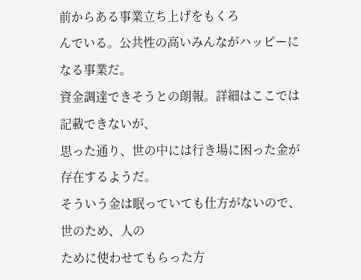前からある事業立ち上げをもくろ
んでいる。公共性の高いみんながハッピーになる事業だ。
資金調達できそうとの朗報。詳細はここでは記載できないが、
思った通り、世の中には行き場に困った金が存在するようだ。
そういう金は眠っていても仕方がないので、世のため、人の
ために使わせてもらった方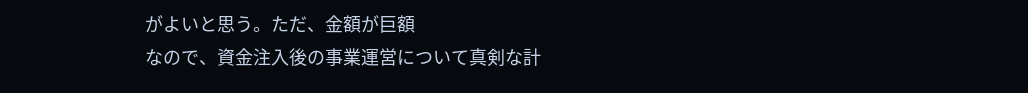がよいと思う。ただ、金額が巨額
なので、資金注入後の事業運営について真剣な計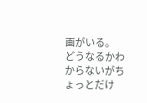画がいる。
どうなるかわからないがちょっとだけ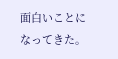面白いことになってきた。